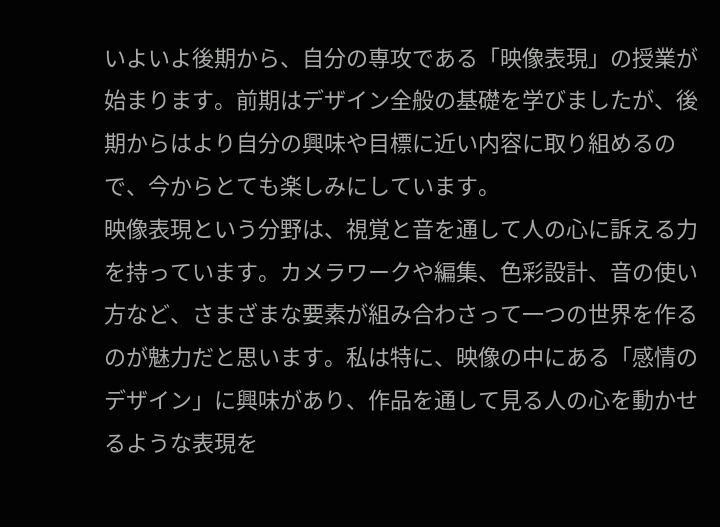いよいよ後期から、自分の専攻である「映像表現」の授業が始まります。前期はデザイン全般の基礎を学びましたが、後期からはより自分の興味や目標に近い内容に取り組めるので、今からとても楽しみにしています。
映像表現という分野は、視覚と音を通して人の心に訴える力を持っています。カメラワークや編集、色彩設計、音の使い方など、さまざまな要素が組み合わさって一つの世界を作るのが魅力だと思います。私は特に、映像の中にある「感情のデザイン」に興味があり、作品を通して見る人の心を動かせるような表現を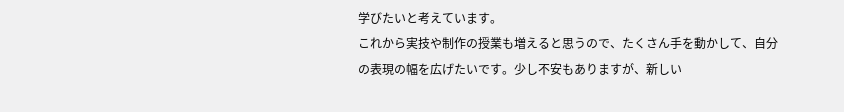学びたいと考えています。
これから実技や制作の授業も増えると思うので、たくさん手を動かして、自分の表現の幅を広げたいです。少し不安もありますが、新しい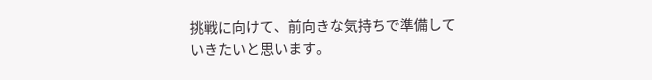挑戦に向けて、前向きな気持ちで準備していきたいと思います。